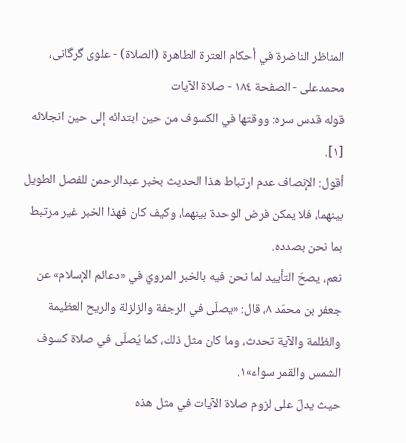المناظر الناضرة في أحکام العترة الطاهرة (الصلاة) - علوی گرگانی، محمدعلی - الصفحة ١٨٤ - صلاة الآيات
قوله قدس سره: ووقتها في الكسوف من حين ابتدائه إلى حين انجلائه [١].
أقول: الإنصاف عدم ارتباط هذا الحديث بخبر عبدالرحمن للفصل الطويل بينهما، فلا يمكن فرض الوحدة بينهما، وكيف كان فهذا الخبر غير مرتبط بما نحن بصدده.
نعم، يصحّ التأييد لما نحن فيه بالخبر المرويّ في «دعائم الإسلام» عن جعفر بن محمّد ٨، قال: «يصلّى في الرجفة والزلزلة والريح العظيمة والظلمة والآية تحدث، وما كان مثل ذلك، كما يُصلّى في صلاة كسوف الشمس والقمر سواء»١.
حيث يدلّ على لزوم صلاة الآيات في مثل هذه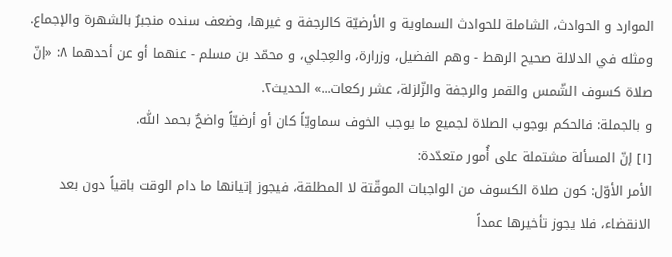الموارد و الحوادث، الشاملة للحوادث السماوية و الأرضيّة كالرجفة و غيرها، وضعف سنده منجبرٌ بالشهرة والإجماع.
ومثله في الدلالة صحيح الرهط - وهم الفضيل، وزرارة، والعِجلي، و محمّد بن مسلم - عنهما أو عن أحدهما ٨: «إنّ صلاة كسوف الشّمس والقمر والرجفة والزّلزلة، عشر ركعات...» الحديث٢.
و بالجملة: فالحكم بوجوب الصلاة لجميع ما يوجب الخوف سماويّاً كان أو أرضيّاً واضحٌ بحمد اللّٰه.
[١] إنّ المسألة مشتملة على أُمور متعدّدة:
الأمر الأوّل: كون صلاة الكسوف من الواجبات الموقّتة لا المطلقة، فيجوز إتيانها ما دام الوقت باقياً دون بعد الانقضاء، فلا يجوز تأخيرها عمداً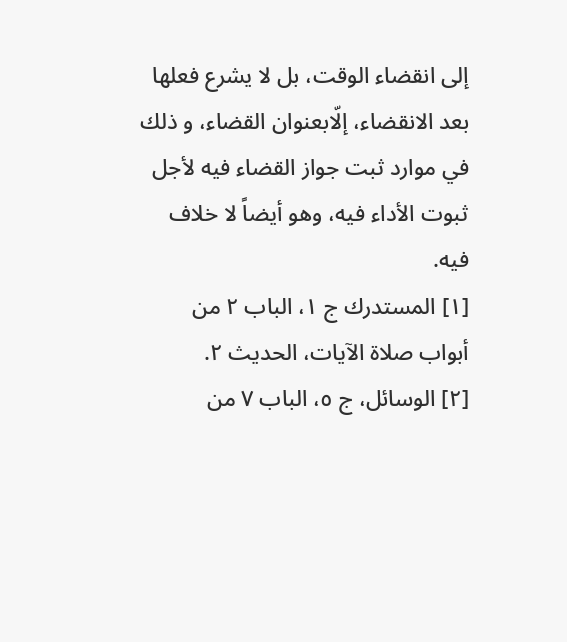إلى انقضاء الوقت، بل لا يشرع فعلها بعد الانقضاء، إلّابعنوان القضاء، و ذلك في موارد ثبت جواز القضاء فيه لأجل ثبوت الأداء فيه، وهو أيضاً لا خلاف فيه.
[١] المستدرك ج ١، الباب ٢ من أبواب صلاة الآيات، الحديث ٢.
[٢] الوسائل، ج ٥، الباب ٧ من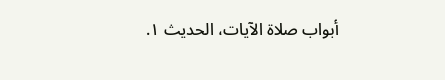أبواب صلاة الآيات، الحديث ١.